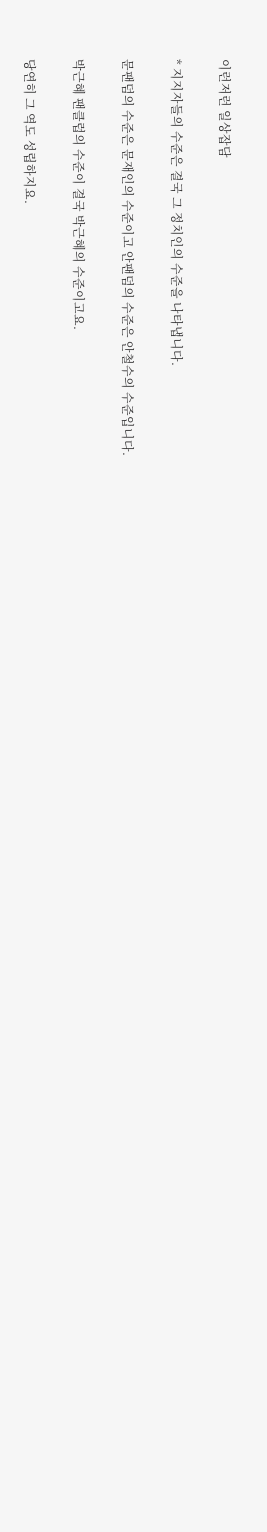이런저런 일상잡담

* 지지자들의 수준은 결국 그 정치인의 수준을 나타냅니다.

문팬덤의 수준은 문재인의 수준이고 안팬덤의 수준은 안철수의 수준입니다.

박근혜 팬클럽의 수준이 결국 박근혜의 수준이고요.

당연히 그 역도 성립하지요.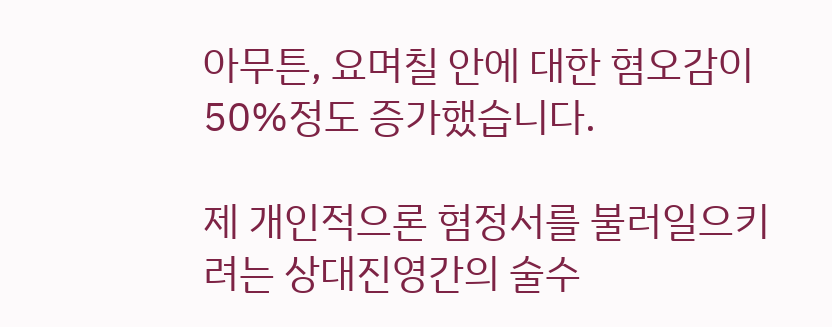아무튼, 요며칠 안에 대한 혐오감이 50%정도 증가했습니다.

제 개인적으론 혐정서를 불러일으키려는 상대진영간의 술수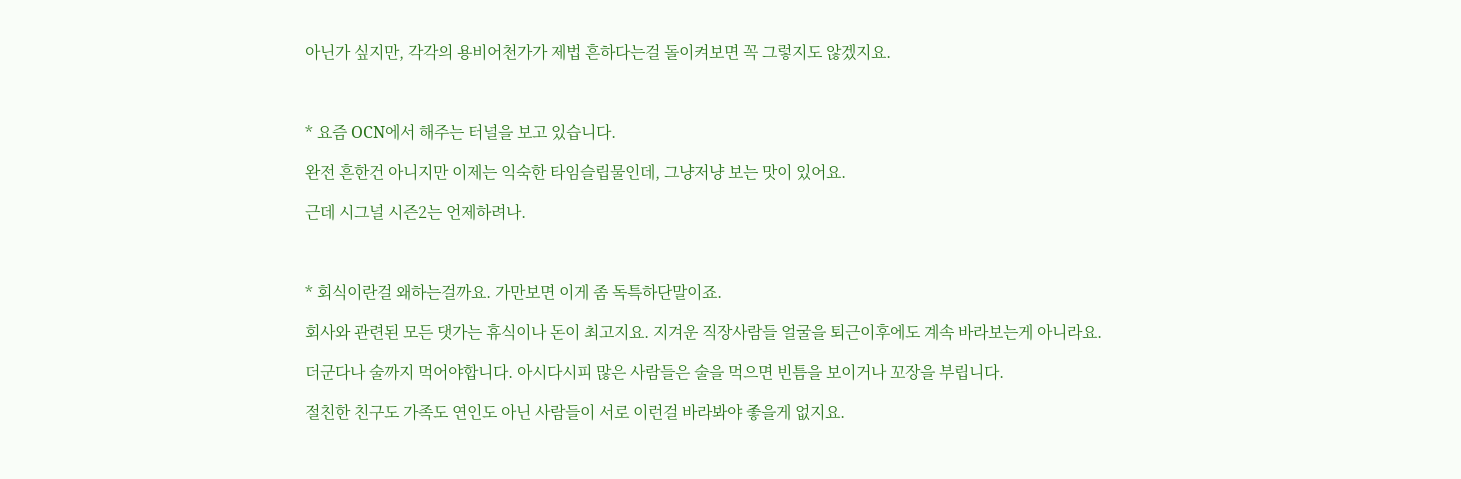아닌가 싶지만, 각각의 용비어천가가 제법 흔하다는걸 돌이켜보면 꼭 그렇지도 않겠지요.



* 요즘 OCN에서 해주는 터널을 보고 있습니다.

완전 흔한건 아니지만 이제는 익숙한 타임슬립물인데, 그냥저냥 보는 맛이 있어요.

근데 시그널 시즌2는 언제하려나.



* 회식이란걸 왜하는걸까요. 가만보면 이게 좀 독특하단말이죠.

회사와 관련된 모든 댓가는 휴식이나 돈이 최고지요. 지겨운 직장사람들 얼굴을 퇴근이후에도 계속 바라보는게 아니라요.

더군다나 술까지 먹어야합니다. 아시다시피 많은 사람들은 술을 먹으면 빈틈을 보이거나 꼬장을 부립니다.

절친한 친구도 가족도 연인도 아닌 사람들이 서로 이런걸 바라봐야 좋을게 없지요.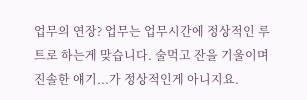업무의 연장? 업무는 업무시간에 정상적인 루트로 하는게 맞습니다. 술먹고 잔을 기울이며 진솔한 얘기...가 정상적인게 아니지요.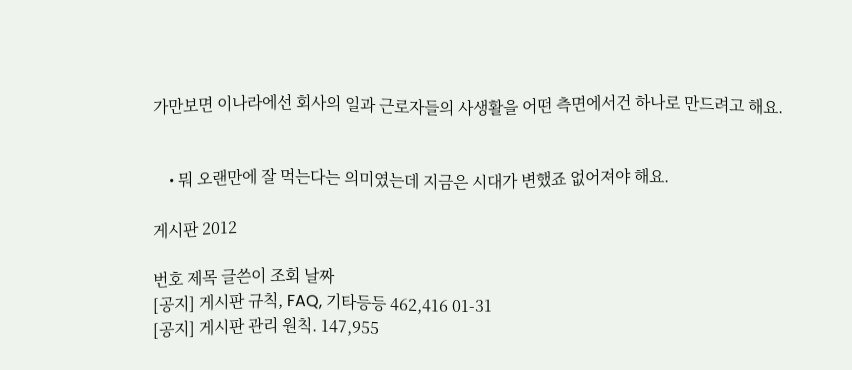가만보면 이나라에선 회사의 일과 근로자들의 사생활을 어떤 측면에서건 하나로 만드려고 해요.


    • 뭐 오랜만에 잘 먹는다는 의미였는데 지금은 시대가 변했죠 없어져야 해요.

게시판 2012

번호 제목 글쓴이 조회 날짜
[공지] 게시판 규칙, FAQ, 기타등등 462,416 01-31
[공지] 게시판 관리 원칙. 147,955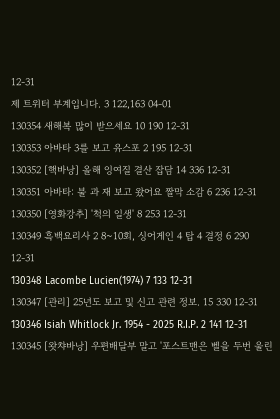12-31
제 트위터 부계입니다. 3 122,163 04-01
130354 새해복 많이 받으세요 10 190 12-31
130353 아바타 3를 보고 유스포 2 195 12-31
130352 [핵바낭] 올해 잉여질 결산 잡담 14 336 12-31
130351 아바타: 불 과 재 보고 왔어요 짤막 소감 6 236 12-31
130350 [영화강추] '척의 일생' 8 253 12-31
130349 흑백요리사 2 8~10회, 싱어게인 4 탑 4 결정 6 290 12-31
130348 Lacombe Lucien(1974) 7 133 12-31
130347 [관리] 25년도 보고 및 신고 관련 정보. 15 330 12-31
130346 Isiah Whitlock Jr. 1954 - 2025 R.I.P. 2 141 12-31
130345 [왓챠바낭] 우편배달부 말고 '포스트맨은 벨을 두번 울린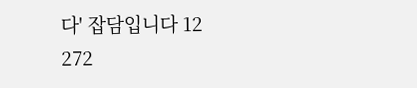다' 잡담입니다 12 272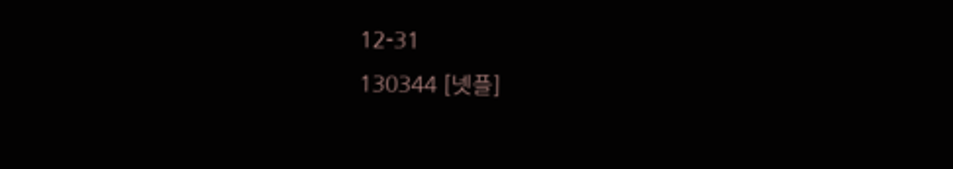12-31
130344 [넷플]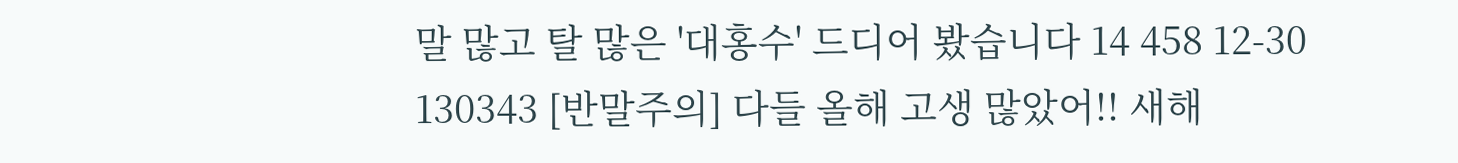말 많고 탈 많은 '대홍수' 드디어 봤습니다 14 458 12-30
130343 [반말주의] 다들 올해 고생 많았어!! 새해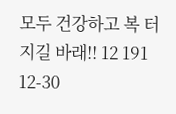모두 건강하고 복 터지길 바래!! 12 191 12-30